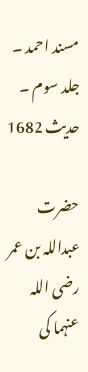مسند احمد ۔ جلد سوم ۔ حدیث 1682

حضرت عبداللہ بن عمر رضی اللہ عنہما کی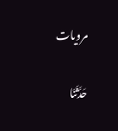مرویات

حَدَّثَنَا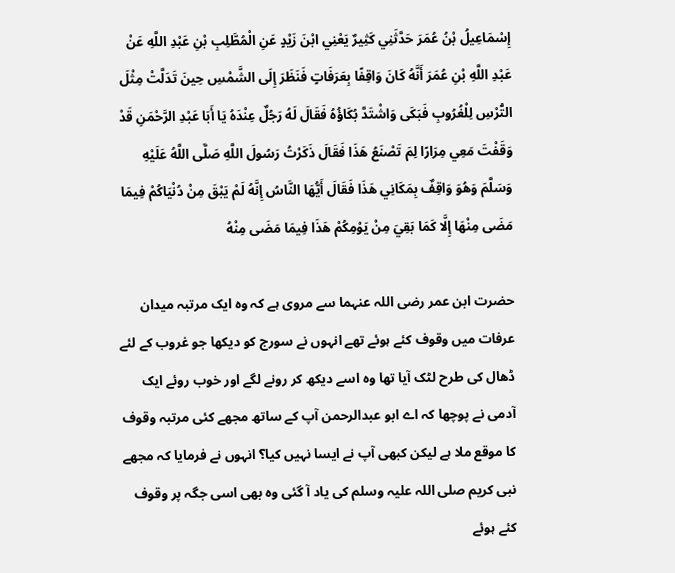إِسْمَاعِيلُ بْنُ عُمَرَ حَدَّثَنِي كَثِيرٌ يَعْنِي ابْنَ زَيْدٍ عَنِ الْمُطَّلِبِ بْنِ عَبْدِ اللَّهِ عَنْ عَبْدِ اللَّهِ بْنِ عُمَرَ أَنَّهُ كَانَ وَاقِفًا بِعَرَفَاتٍ فَنَظَرَ إِلَى الشَّمْسِ حِينَ تَدَلَّتْ مِثْلَ التُّرْسِ لِلْغُرُوبِ فَبَكَى وَاشْتَدَّ بُكَاؤُهُ فَقَالَ لَهُ رَجُلٌ عِنْدَهُ يَا أَبَا عَبْدِ الرَّحْمَنِ قَدْ وَقَفْتَ مَعِي مِرَارًا لِمَ تَصْنَعُ هَذَا فَقَالَ ذَكَرْتُ رَسُولَ اللَّهِ صَلَّى اللَّهُ عَلَيْهِ وَسَلَّمَ وَهُوَ وَاقِفٌ بِمَكَانِي هَذَا فَقَالَ أَيُّهَا النَّاسُ إِنَّهُ لَمْ يَبْقَ مِنْ دُنْيَاكُمْ فِيمَا مَضَى مِنْهَا إِلَّا كَمَا بَقِيَ مِنْ يَوْمِكُمْ هَذَا فِيمَا مَضَى مِنْهُ

حضرت ابن عمر رضی اللہ عنہما سے مروی ہے کہ وہ ایک مرتبہ میدان عرفات میں وقوف کئے ہوئے تھے انہوں نے سورج کو دیکھا جو غروب کے لئے ڈھال کی طرح لٹک آیا تھا وہ اسے دیکھ کر رونے لگے اور خوب روئے ایک آدمی نے پوچھا کہ اے ابو عبدالرحمن آپ کے ساتھ مجھے کئی مرتبہ وقوف کا موقع ملا ہے لیکن کبھی آپ نے ایسا نہیں کیا؟ انہوں نے فرمایا کہ مجھے نبی کریم صلی اللہ علیہ وسلم کی یاد آ گئی وہ بھی اسی جگہ پر وقوف کئے ہوئے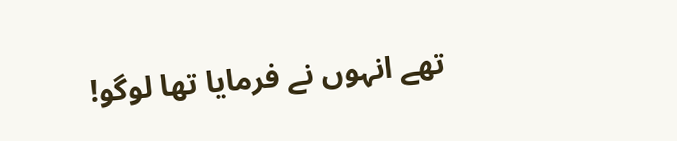تھے انہوں نے فرمایا تھا لوگو!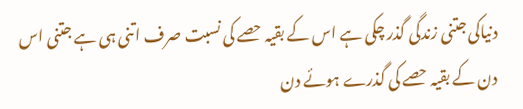دنیاکی جتنی زندگی گذر چکی ہے اس کے بقیہ حصے کی نسبت صرف اتنی ہی ہے جتنی اس دن کے بقیہ حصے کی گذرے ہوئے دن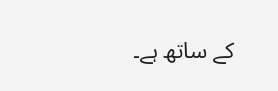کے ساتھ ہے۔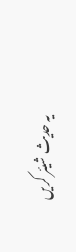یہ حدیث شیئر کریں